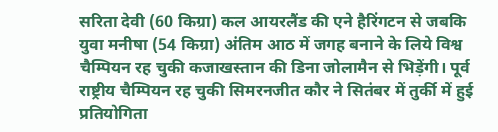सरिता देवी (60 किग्रा) कल आयरलैंड की एने हैरिंगटन से जबकि युवा मनीषा (54 किग्रा) अंतिम आठ में जगह बनाने के लिये विश्व चैम्पियन रह चुकी कजाखस्तान की डिना जोलामैन से भिड़ेंगी। पूर्व राष्ट्रीय चैम्पियन रह चुकी सिमरनजीत कौर ने सितंबर में तुर्की में हुई प्रतियोगिता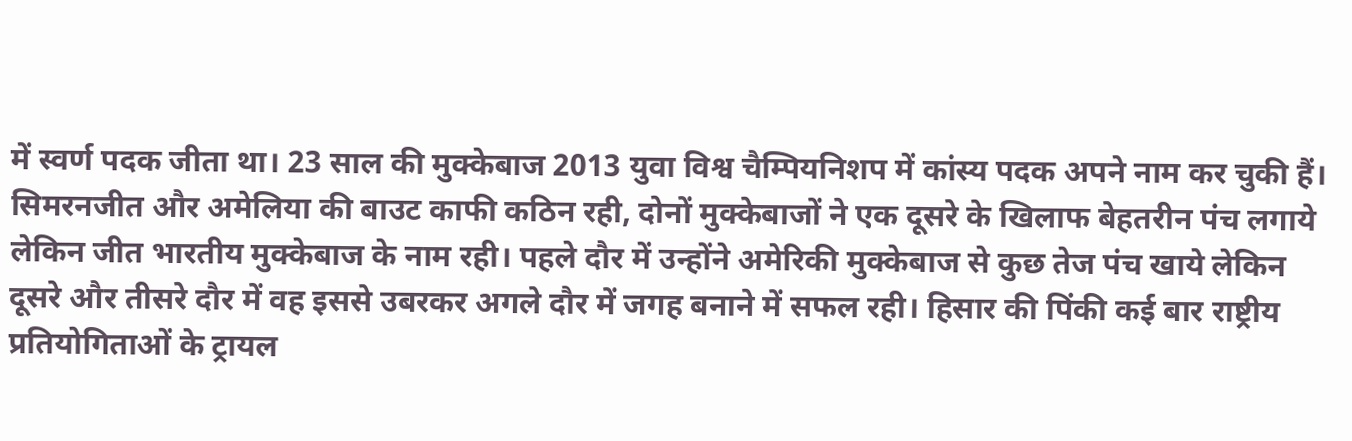में स्वर्ण पदक जीता था। 23 साल की मुक्केबाज 2013 युवा विश्व चैम्पियनिशप में कांस्य पदक अपने नाम कर चुकी हैं।
सिमरनजीत और अमेलिया की बाउट काफी कठिन रही, दोनों मुक्केबाजों ने एक दूसरे के खिलाफ बेहतरीन पंच लगाये लेकिन जीत भारतीय मुक्केबाज के नाम रही। पहले दौर में उन्होंने अमेरिकी मुक्केबाज से कुछ तेज पंच खाये लेकिन दूसरे और तीसरे दौर में वह इससे उबरकर अगले दौर में जगह बनाने में सफल रही। हिसार की पिंकी कई बार राष्ट्रीय प्रतियोगिताओं के ट्रायल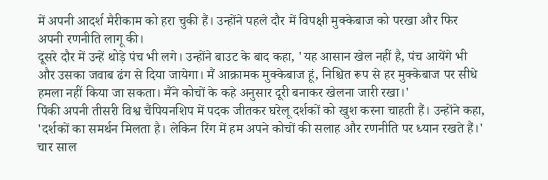में अपनी आदर्श मैरीकाम को हरा चुकी हैं। उन्होंने पहले दौर में विपक्षी मुक्केबाज को परखा और फिर अपनी रणनीति लागू की।
दूसरे दौर में उन्हें थोड़े पंच भी लगे। उन्होंने बाउट के बाद कहा, 'यह आसान खेल नहीं है, पंच आयेंगे भी और उसका जवाब ढंग से दिया जायेगा। मैं आक्रामक मुक्केबाज हूं, निश्चित रूप से हर मुक्केबाज पर सीधे हमला नहीं किया जा सकता। मैंने कोचों के कहे अनुसार दूरी बनाकर खेलना जारी रखा।'
पिंकी अपनी तीसरी विश्व चैंपियनशिप में पदक जीतकर घरेलू दर्शकों को खुश करना चाहती हैं। उन्होंने कहा, 'दर्शकों का समर्थन मिलता है। लेकिन रिंग में हम अपने कोचों की सलाह और रणनीति पर ध्यान रखते हैं।' चार साल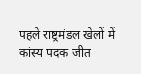पहले राष्ट्रमंडल खेलों में कांस्य पदक जीत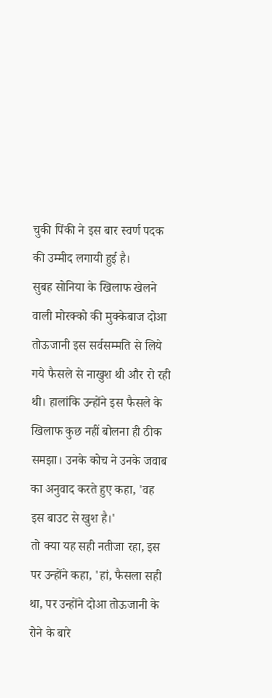चुकी पिंकी ने इस बार स्वर्ण पदक की उम्मीद लगायी हुई है।
सुबह सोनिया के खिलाफ खेलने वाली मोरक्को की मुक्केबाज दोआ तोऊजानी इस सर्वसम्मति से लिये गये फैसले से नाखुश थी और रो रही थी। हालांकि उन्होंने इस फैसले के खिलाफ कुछ नहीं बोलना ही ठीक समझा। उनके कोच ने उनके जवाब का अनुवाद करते हुए कहा, 'वह इस बाउट से खुश है।'
तो क्या यह सही नतीजा रहा, इस पर उन्होंने कहा, 'हां, फैसला सही था, पर उन्होंने दोआ तोऊजानी के रोने के बारे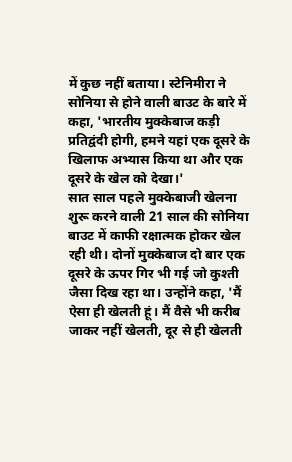में कुछ नहीं बताया। स्टेनिमीरा ने सोनिया से होने वाली बाउट के बारे में कहा, 'भारतीय मुक्केबाज कड़ी प्रतिद्वंदी होगी, हमने यहां एक दूसरे के खिलाफ अभ्यास किया था और एक दूसरे के खेल को देखा।'
सात साल पहले मुक्केबाजी खेलना शुरू करने वाली 21 साल की सोनिया बाउट में काफी रक्षात्मक होकर खेल रही थी। दोनों मुक्केबाज दो बार एक दूसरे के ऊपर गिर भी गई जो कुश्ती जैसा दिख रहा था। उन्होंने कहा, 'मैं ऐसा ही खेलती हूं। मैं वैसे भी करीब जाकर नहीं खेलती, दूर से ही खेलती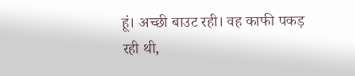हूं। अच्छी बाउट रही। वह काफी पकड़ रही थी,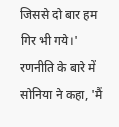जिससे दो बार हम गिर भी गये।'
रणनीति के बारे में सोनिया ने कहा, 'मैं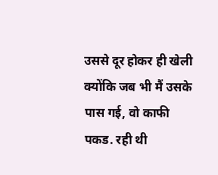उससे दूर होकर ही खेली क्योंकि जब भी मैं उसके पास गई, वो काफी पकड. रही थी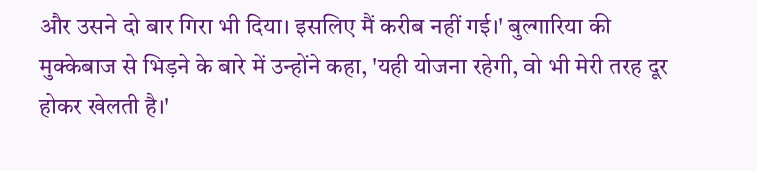और उसने दो बार गिरा भी दिया। इसलिए मैं करीब नहीं गई।' बुल्गारिया की मुक्केबाज से भिड़ने के बारे में उन्होंने कहा, 'यही योजना रहेगी, वो भी मेरी तरह दूर होकर खेलती है।'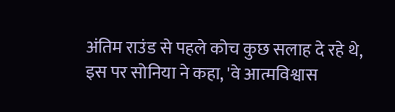अंतिम राउंड से पहले कोच कुछ सलाह दे रहे थे, इस पर सोनिया ने कहा, 'वे आत्मविश्वास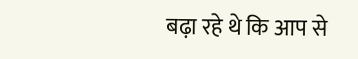बढ़ा रहे थे कि आप से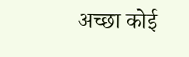अच्छा कोई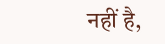नहीं है,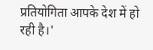प्रतियोगिता आपके देश में हो रही है।'